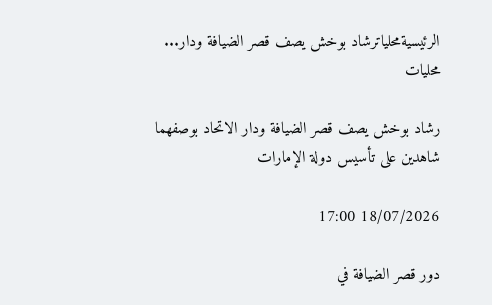الرئيسيةمحلياترشاد بوخش يصف قصر الضيافة ودار...
محليات

رشاد بوخش يصف قصر الضيافة ودار الاتحاد بوصفهما شاهدين على تأسيس دولة الإمارات

18/07/2026 17:00

دور قصر الضيافة في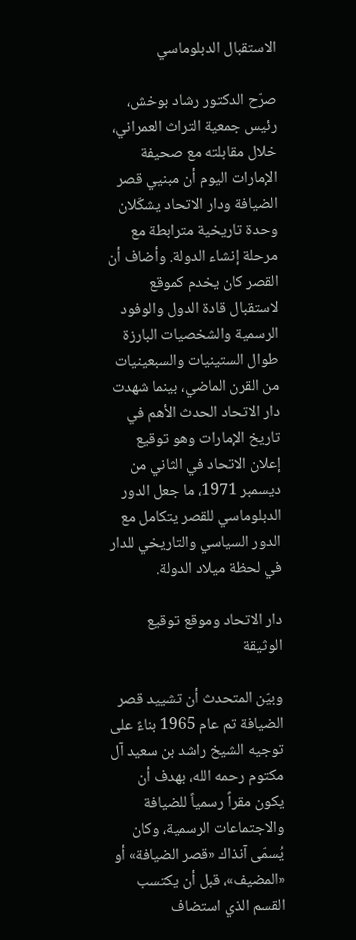الاستقبال الدبلوماسي

صرّح الدكتور رشاد بوخش، رئيس جمعية التراث العمراني، خلال مقابلته مع صحيفة الإمارات اليوم أن مبنيي قصر الضيافة ودار الاتحاد يشكّلان وحدة تاريخية مترابطة مع مرحلة إنشاء الدولة. وأضاف أن القصر كان يخدم كموقع لاستقبال قادة الدول والوفود الرسمية والشخصيات البارزة طوال الستينيات والسبعينيات من القرن الماضي، بينما شهدت دار الاتحاد الحدث الأهم في تاريخ الإمارات وهو توقيع إعلان الاتحاد في الثاني من ديسمبر 1971، ما جعل الدور الدبلوماسي للقصر يتكامل مع الدور السياسي والتاريخي للدار في لحظة ميلاد الدولة.

دار الاتحاد وموقع توقيع الوثيقة

وبيّن المتحدث أن تشييد قصر الضيافة تم عام 1965 بناءً على توجيه الشيخ راشد بن سعيد آل مكتوم رحمه الله، بهدف أن يكون مقراً رسمياً للضيافة والاجتماعات الرسمية، وكان يُسمّى آنذاك «قصر الضيافة» أو «المضيف»، قبل أن يكتسب القسم الذي استضاف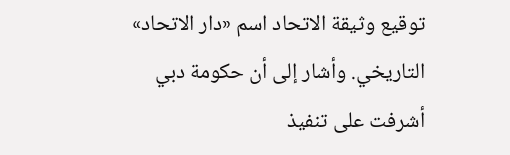توقيع وثيقة الاتحاد اسم «دار الاتحاد» التاريخي. وأشار إلى أن حكومة دبي أشرفت على تنفيذ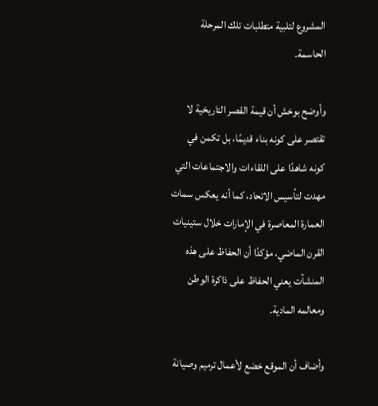المشروع لتلبية متطلبات تلك المرحلة الحاسمة.

وأوضح بوخش أن قيمة القصر التاريخية لا تقتصر على كونه بناء قديمًا، بل تكمن في كونه شاهدًا على اللقاءات والاجتماعات التي مهدت لتأسيس الاتحاد، كما أنه يعكس سمات العمارة المعاصرة في الإمارات خلال ستينيات القرن الماضي، مؤكدًا أن الحفاظ على هذه المنشآت يعني الحفاظ على ذاكرة الوطن ومعالمه المادية.

وأضاف أن الموقع خضع لأعمال ترميم وصيانة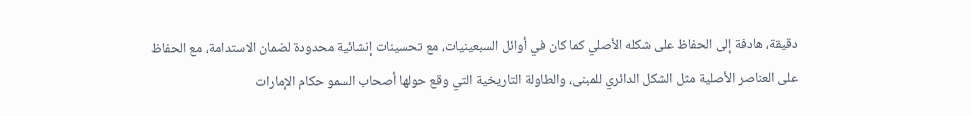دقيقة، هادفة إلى الحفاظ على شكله الأصلي كما كان في أوائل السبعينيات، مع تحسينات إنشائية محدودة لضمان الاستدامة، مع الحفاظ على العناصر الأصلية مثل الشكل الدائري للمبنى، والطاولة التاريخية التي وقع حولها أصحاب السمو حكام الإمارات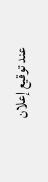عند توقيع إعلان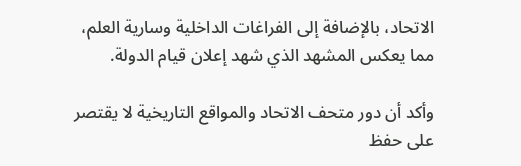الاتحاد، بالإضافة إلى الفراغات الداخلية وسارية العلم، مما يعكس المشهد الذي شهد إعلان قيام الدولة.

وأكد أن دور متحف الاتحاد والمواقع التاريخية لا يقتصر على حفظ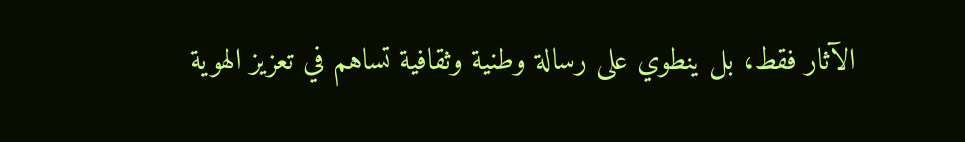الآثار فقط، بل ينطوي على رسالة وطنية وثقافية تساهم في تعزيز الهوية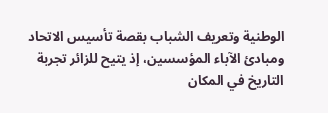الوطنية وتعريف الشباب بقصة تأسيس الاتحاد ومبادئ الآباء المؤسسين، إذ يتيح للزائر تجربة التاريخ في المكان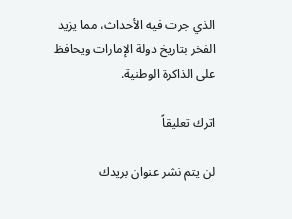الذي جرت فيه الأحداث، مما يزيد الفخر بتاريخ دولة الإمارات ويحافظ على الذاكرة الوطنية.

اترك تعليقاً

لن يتم نشر عنوان بريدك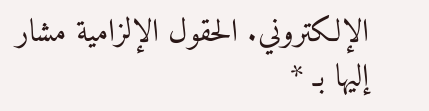الإلكتروني. الحقول الإلزامية مشار إليها بـ *